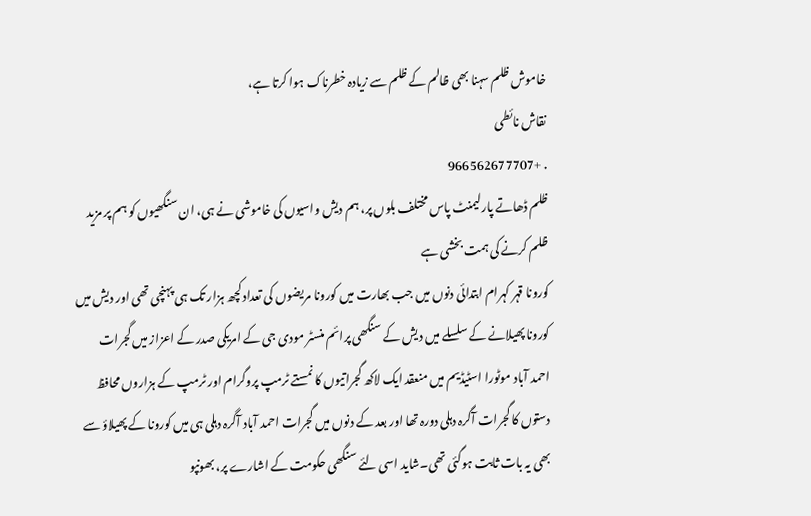خاموش ظلم سہنا بھی ظالم کے ظلم سے زیادہ خطرناک ہوا کرتا ہے،
نقاش نائطی
. +966562677707
ظلم ڈھاتے پارلیمنٹ پاس مختلف بلوں پر، ہم دیش واسیوں کی خاموشی نے ہی، ان سنگھیوں کو ہم پر مزید ظلم کرنے کی ہمت بخشی ہے
کورونا قہر کہرام ابتدائی دنوں میں جب بھارت میں کورونا مریضوں کی تعداد کچھ ہزار تک ہی پہنچی تھی اور دیش میں کورونا پھیلانے کے سلسلے میں دیش کے سنگھی پرائم منسٹر مودی جی کے امریکی صدر کے اعزاز میں گجرات احمد آباد موٹورا اسٹیڈیم میں منعقد ایک لاکھ گجراتیوں کا نمستے ٹرمپ پروگرام اور ٹرمپ کے ہزاروں محافظ دستوں کا گجرات آگرہ دہلی دورہ تھا اور بعد کے دنوں میں گجرات احمد آباد آگرہ دہلی ہی میں کورونا کے پھیلاؤ سے بھی یہ بات ثابت ہوگئی تھی۔شاید اسی لئے سنگھی حکومت کے اشارے پر، بھونپو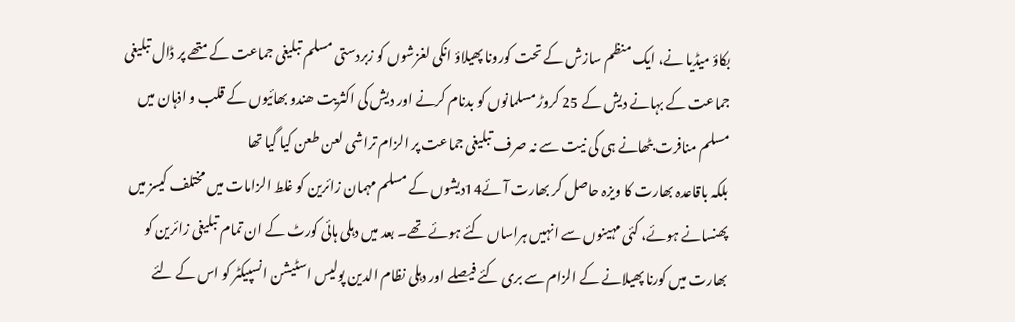بکاؤ میڈیا نے، ایک منظم سازش کے تحت کورونا پھیلاؤ انکی لغزشوں کو زبردستی مسلم تبلیغی جماعت کے متھے پر ڈال تبلیغی جماعت کے بہانے دیش کے 25 کروڑ مسلمانوں کو بدنام کرنے اور دیش کی اکثریت ھندو بھائیوں کے قلب و اذہان میں مسلم منافرت بٹھانے ہی کی نیت سے نہ صرف تبلیغی جماعت پر الزام تراشی لعن طعن کیا گیا تھا
بلکہ باقاعدہ بھارت کا ویزہ حاصل کر بھارت آئے14دیشوں کے مسلم مہمان زائرین کو غلط الزامات میں مختلف کیسز میں پھنسانے ہوئے، کئی مہینوں سے انہیں ہراساں کئے ہوئے تھے۔ بعد میں دہلی ہائی کورٹ کے ان تمام تبلیغی زائرین کو بھارت میں کورنا پھیلانے کے الزام سے بری کئے فیصلے اور دہلی نظام الدین پولیس اسٹیشن انسپیکٹر کو اس کے لئے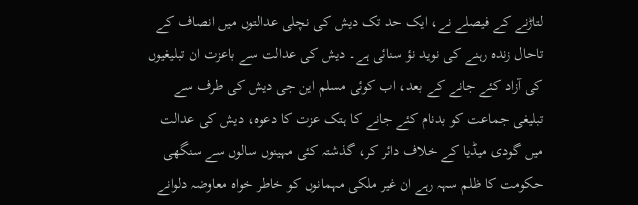لتاڑنے کے فیصلے نے، ایک حد تک دیش کی نچلی عدالتوں میں انصاف کے تاحال زندہ رہنے کی نوید نؤ سنائی ہے۔ دیش کی عدالت سے باعزت ان تبلیغیوں کی آزاد کئے جانے کے بعد، اب کوئی مسلم این جی دیش کی طرف سے تبلیغی جماعت کو بدنام کئے جانے کا ہتک عزت کا دعوہ، دیش کی عدالت میں گودی میڈیا کے خلاف دائر کر، گذشتہ کئی مہینوں سالوں سے سنگھی حکومت کا ظلم سہہ رہے ان غیر ملکی مہمانوں کو خاطر خواہ معاوضہ دلوانے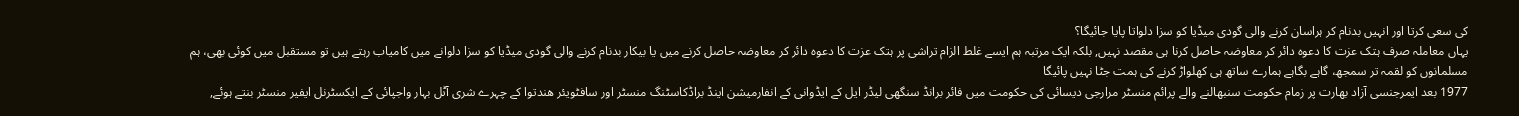کی سعی کرتا اور انہیں بدنام کر ہراسان کرنے والی گودی میڈیا کو سزا دلواتا پایا جائیگا؟
یہاں معاملہ صرف ہتک عزت کا دعوہ دائر کر معاوضہ حاصل کرنا ہی مقصد نہیں, بلکہ ایک مرتبہ ہم ایسے غلط الزام تراشی پر ہتک عزت کا دعوہ دائر کر معاوضہ حاصل کرنے میں یا بیکار بدنام کرنے والی گودی میڈیا کو سزا دلوانے میں کامیاب رہتے ہیں تو مستقبل میں کوئی بھی، ہم مسلمانوں کو لقمہ تر سمجھ، گاہے بگاہے ہمارے ساتھ ہی کھلواڑ کرنے کی ہمت جٹا نہیں پائیگا
1977 بعد ایمرجنسی آزاد بھارت پر زمام حکومت سنبھالنے والے پرائم منسٹر مرارجی دیسائی کی حکومت میں فائر برانڈ سنگھی لیڈر ایل کے ایڈوانی کے انفارمیشن اینڈ براڈکاسٹنگ منسٹر اور سافٹویئر ھندتوا کے چہرے شری آٹل بہار واجپائی کے ایکسٹرنل ایفیر منسٹر بنتے ہوئے,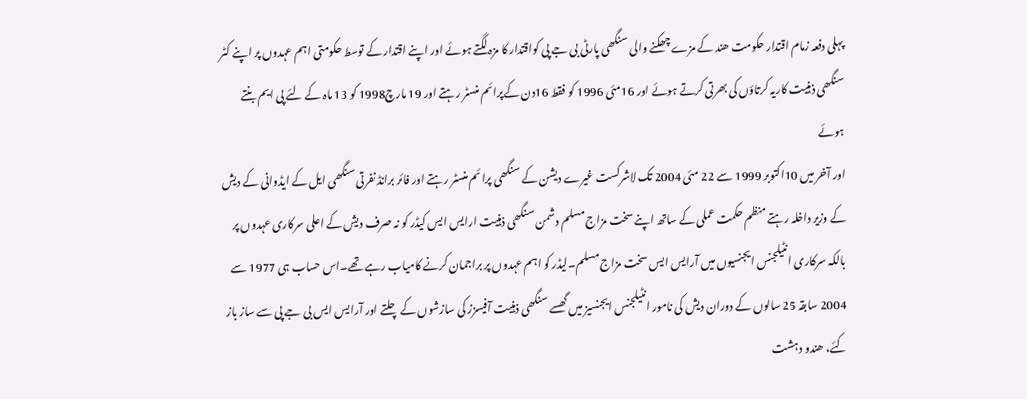پہلی دفعہ زمام اقتدار حکومت ھند کے مزے چھکنے والی سنگھی پارٹی بی جے پی کواقتدار کا مزہ لگتے ہوئے اور اپنے اقتدار کے توسط حکومتی اہم عہدوں پر اپنے کٹر سنگھی ذہنیت کاریہ کرتاؤں کی بھرتی کرتے ہوئے اور 16مئی 1996 کو فقط 16دن کےپرائم منسٹر رہتے اور 19 مارچ1998 کو 13 ماہ کے لئے پی ایم بنتے ہوئے
اور آخر میں 10اکتوبر 1999 سے 22 مئی 2004 تک لاشرکست غیرے دیشن کے سنگھی پرائم منسٹر رہتے اور فائر برانڈ نفرتی سنگھی ایل کے ایڈوانی کے دیش کے وزیر داخلہ رہتے منظم حکمت عملی کے ساتھ اپنے سخت مزاج مسلم دشمن سنگھی ذہنیت ارایس ایس کیڈر کو نہ صرف دیش کے اعلی سرکاری عہدوں پر بالکہ سرکاری انٹیلجنس ایجنسیوں میں آرایس ایس سخت مزاج مسلم۔لیڈر کو اہم عہدوں پر براجمان کرنے کامیاب رہے تھے۔اس حساب ہی 1977 سے 2004 سابقہ 25 سالوں کے دوران دیش کی نامور انٹیلجنس ایجنسیز میں گھسے سنگھی ذہنیت آفیسزز کی سازشوں کے چلتے اور آرایس ایس بی جے پی سے ساز باز کئے، ھندو دہشت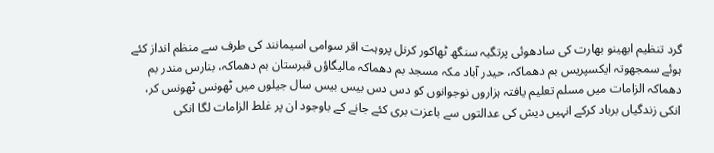گرد تنظیم ابھینو بھارت کی سادھوئی پرتگیہ سنگھ ٹھاکور کرنل پروہت اقر سوامی اسیمانند کی طرف سے منظم انداز کئے ہوئے سمجھوتہ ایکسپریس بم دھماکہ، حیدر آباد مکہ مسجد بم دھماکہ مالیگاؤں قبرستان بم دھماکہ، بنارس مندر بم دھماکہ الزامات میں مسلم تعلیم یافتہ ہزاروں نوجوانوں کو دس دس بیس بیس سال جیلوں میں ٹھونس ٹھونس کر، انکی زندگیاں برباد کرکے انہیں دیش کی عدالتوں سے باعزت بری کئے جانے کے باوجود ان پر غلط الزامات لگا انکی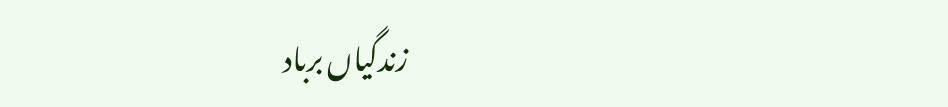زندگیاں برباد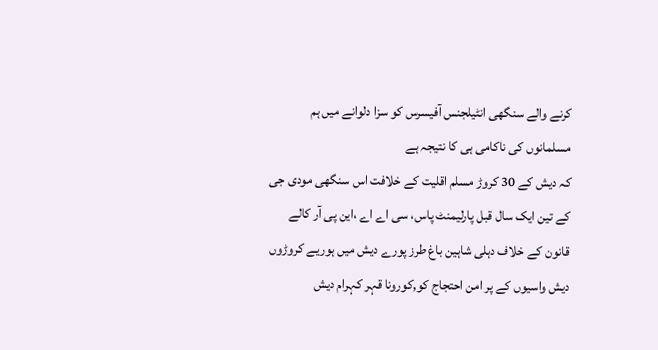کرنے والے سنگھی انٹیلجنس آفیسرس کو سزا دلوانے میں ہم مسلمانوں کی ناکامی ہی کا نتیجہ ہے
کہ دیش کے 30 کروڑ مسلم اقلیت کے خلافت اس سنگھی مودی جی کے تین ایک سال قبل پارلیمنٹ پاس، سی اے اے ،این پی آر کالے قانون کے خلاف دہلی شاہین باغ طرز پورے دیش میں ہوریے کروڑوں دیش واسیوں کے پر امن احتجاج کو,کورونا قہر کہرام دیش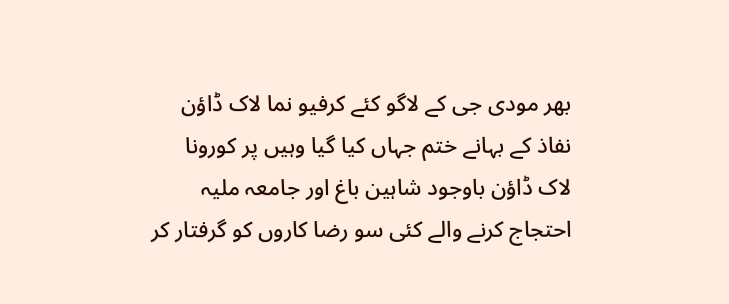بھر مودی جی کے لاگو کئے کرفیو نما لاک ڈاؤن نفاذ کے بہانے ختم جہاں کیا گیا وہیں پر کورونا لاک ڈاؤن باوجود شاہین باغ اور جامعہ ملیہ احتجاج کرنے والے کئی سو رضا کاروں کو گرفتار کر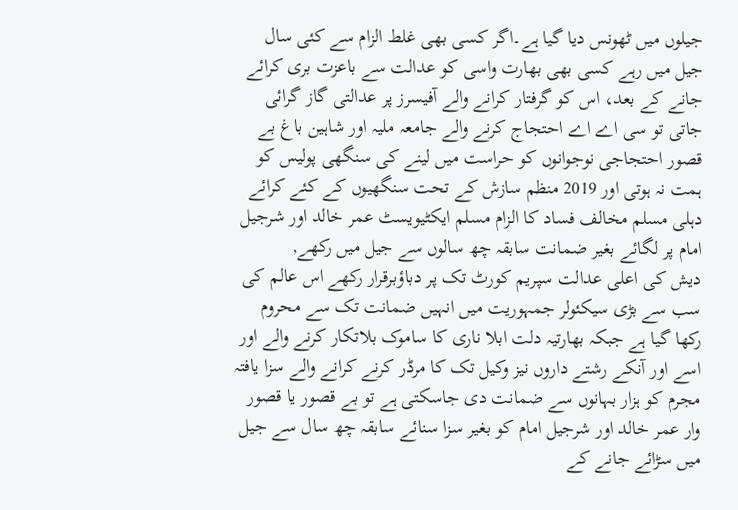جیلوں میں ٹھونس دیا گیا ہے۔اگر کسی بھی غلط الزام سے کئی سال جیل میں رہے کسی بھی بھارت واسی کو عدالت سے باعزت بری کرائے جانے کے بعد، اس کو گرفتار کرانے والے آفیسرز پر عدالتی گاز گرائی جاتی تو سی اے اے احتجاج کرنے والے جامعہ ملیہ اور شاہین باغ بے قصور احتجاجی نوجوانوں کو حراست میں لینے کی سنگھی پولیس کو ہمت نہ ہوتی اور 2019 منظم سازش کے تحت سنگھیوں کے کئے کرائے دہلی مسلم مخالف فساد کا الزام مسلم ایکٹیویسٹ عمر خالد اور شرجیل امام پر لگائے بغیر ضمانت سابقہ چھ سالوں سے جیل میں رکھے,
دیش کی اعلی عدالت سپریم کورٹ تک پر دباؤبرقرار رکھے اس عالم کی سب سے بڑی سیکئولر جمہوریت میں انہیں ضمانت تک سے محروم رکھا گیا ہے جبکہ بھارتیہ دلت ابلا ناری کا ساموک بلاتکار کرنے والے اور اسے اور آنکے رشتے داروں نیز وکیل تک کا مرڈر کرنے کرانے والے سزا یافتہ مجرم کو ہزار بہانوں سے ضمانت دی جاسکتی ہے تو بے قصور یا قصور وار عمر خالد اور شرجیل امام کو بغیر سزا سنائے سابقہ چھ سال سے جیل میں سڑائے جانے کے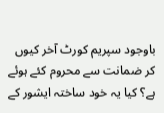باوجود سپریم کورٹ آخر کیوں کر ضمانت سے محروم کئے ہوئے ہے؟ کیا یہ خود ساختہ ایشور کے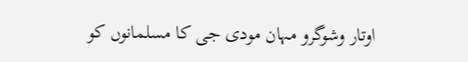اوتار وشوگرو مہان مودی جی کا مسلمانوں کو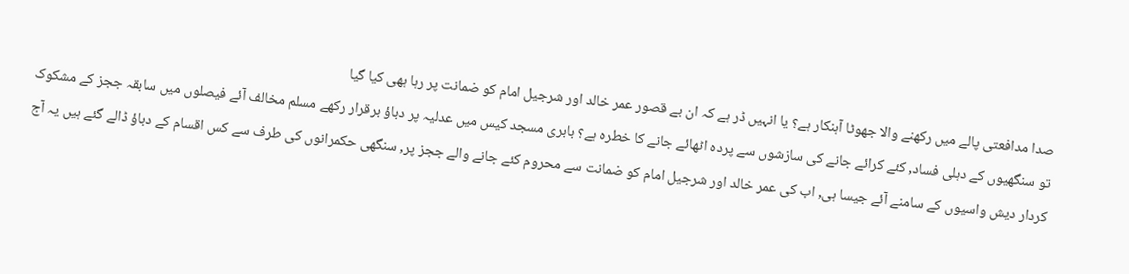صدا مدافعتی پالے میں رکھنے والا جھوٹا آہنکار ہے؟ یا انہیں ڈر ہے کہ ان بے قصور عمر خالد اور شرجیل امام کو ضمانت پر رہا ہھی کیا گیا
تو سنگھیوں کے دہلی فساد, کئے کرائے جانے کی سازشوں سے پردہ اٹھائے جانے کا خطرہ ہے؟ بابری مسجد کیس میں عدلیہ پر دباؤ برقرار رکھے مسلم مخالف آئے فیصلوں میں سابقہ ججز کے مشکوک کردار دیش واسیوں کے سامنے آئے جیسا ہی, اب کی عمر خالد اور شرجیل امام کو ضمانت سے محروم کئے جانے والے ججز پر, سنگھی حکمرانوں کی طرف سے کس اقسام کے دباؤ ڈالے گئے ہیں یہ آج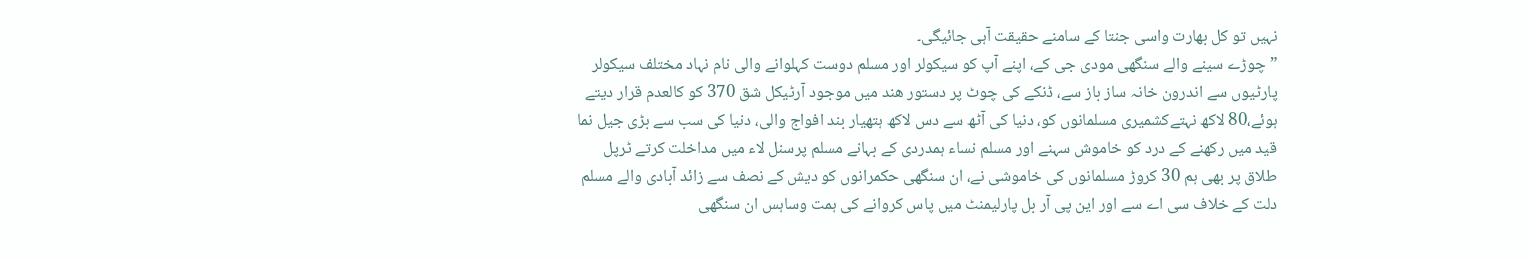نہیں تو کل بھارت واسی جنتا کے سامنے حقیقت آہی جائیگی۔
” چوڑے سینے والے سنگھی مودی جی کے، اپنے آپ کو سیکولر اور مسلم دوست کہلوانے والی نام نہاد مختلف سیکولر پارٹیوں سے اندرون خانہ ساز باز سے، ڈنکے کی چوٹ پر دستور ھند میں موجود آرٹیکل شق 370 کو کالعدم قرار دیتے ہوئے،80 لاکھ نہتےکشمیری مسلمانوں کو، دنیا کی آٹھ سے دس لاکھ ہتھیار بند افواج والی، دنیا کی سب سے بڑی جیل نما قید میں رکھنے کے درد کو خاموش سہنے اور مسلم نساء ہمدردی کے بہانے مسلم پرسنل لاء میں مداخلت کرتے ٹرپل طلاق پر بھی ہم 30 کروڑ مسلمانوں کی خاموشی نے، ان سنگھی حکمرانوں کو دیش کے نصف سے زائد آبادی والے مسلم دلت کے خلاف سی اے سے اور این پی آر بل پارلیمنٹ میں پاس کروانے کی ہمت وساہس ان سنگھی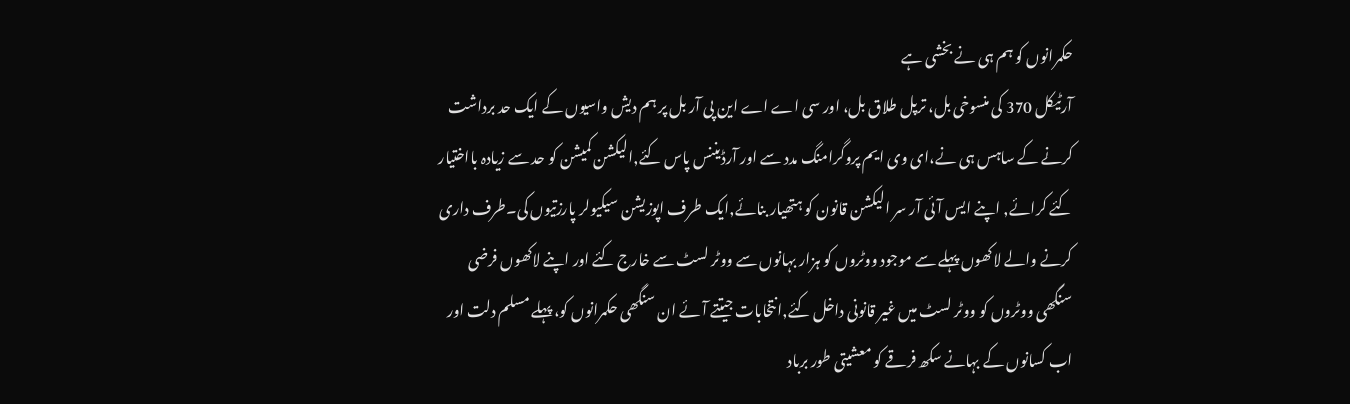حکمرانوں کو ہم ہی نے بخشی ہے
آرٹیکل 370 کی منسوخی بل، ترپل طلاق بل، اور سی اے اے این پی آر بل پر ہم دیش واسیوں کے ایک حد برداشت کرنے کے ساہس ہی نے،ای وی ایم پروگرامنگ مدد سے اور آرڈیننس پاس کئے,الیکشن کمیشن کو حد سے زیادہ بااختیار کئے کرائے, اپنے ایس آئی آر سر الیکشن قانون کو ہتھیار بنائے,ایک طرف اپوزیشن سیکیولر پارزتیوں کی۔طرف داری کرنے والے لاکھوں پہلے سے موجود ووٹروں کو ہزار بہانوں سے ووٹر لسٹ سے خارج کئے اور اپنے لاکھوں فرضی سنگھی ووٹروں کو ووٹر لسٹ میں غیر قانونی داخل کئے,انتخابات جیتتے آئے ان سنگھی حکمرانوں کو، پہلے مسلم دلت اور اب کسانوں کے بہانے سکھ فرقے کو معشیتی طور برباد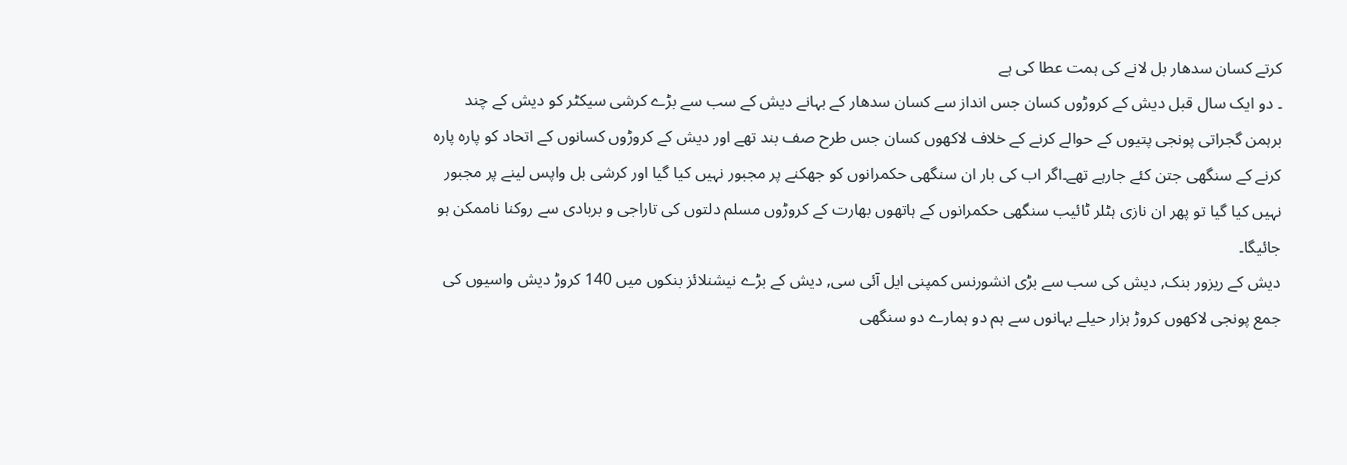کرتے کسان سدھار بل لانے کی ہمت عطا کی ہے
۔ دو ایک سال قبل دیش کے کروڑوں کسان جس انداز سے کسان سدھار کے بہانے دیش کے سب سے بڑے کرشی سیکٹر کو دیش کے چند برہمن گجراتی پونجی پتیوں کے حوالے کرنے کے خلاف لاکھوں کسان جس طرح صف بند تھے اور دیش کے کروڑوں کسانوں کے اتحاد کو پارہ پارہ کرنے کے سنگھی جتن کئے جارہے تھے۔اگر اب کی بار ان سنگھی حکمرانوں کو جھکنے پر مجبور نہیں کیا گیا اور کرشی بل واپس لینے پر مجبور نہیں کیا گیا تو پھر ان نازی ہٹلر ٹائیب سنگھی حکمرانوں کے ہاتھوں بھارت کے کروڑوں مسلم دلتوں کی تاراجی و بربادی سے روکنا ناممکن ہو جائیگا۔
دیش کے ریزور بنک, دیش کی سب سے بڑی انشورنس کمپنی ایل آئی سی, دیش کے بڑے نیشنلائز بنکوں میں 140 کروڑ دیش واسیوں کی جمع پونجی لاکھوں کروڑ ہزار حیلے بہانوں سے ہم دو ہمارے دو سنگھی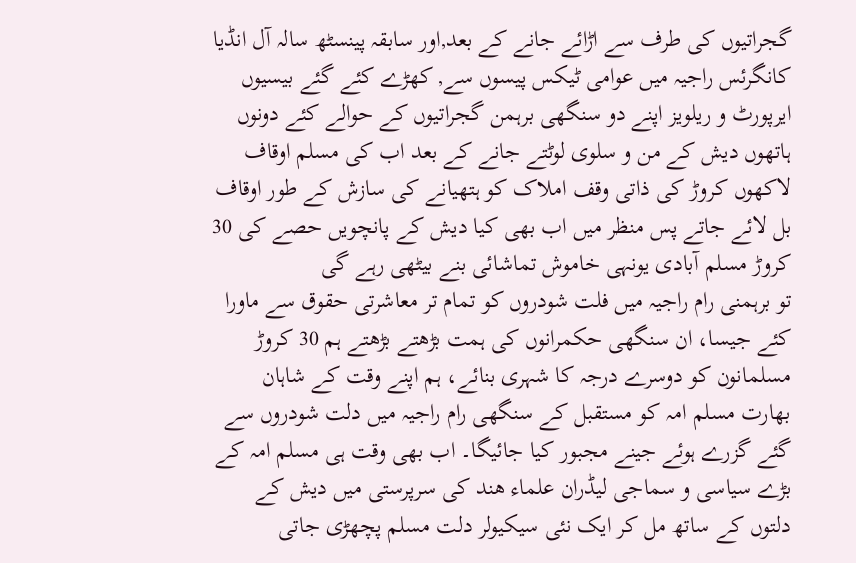گجراتیوں کی طرف سے اڑائے جانے کے بعد,اور سابقہ پینسٹھ سالہ آل انڈیا کانگرئس راجیہ میں عوامی ٹیکس پیسوں سے, کھڑے کئے گئے بیسیوں ایرپورٹ و ریلویز اپنے دو سنگھی برہمن گجراتیوں کے حوالے کئے دونوں ہاتھوں دیش کے من و سلوی لوٹتے جانے کے بعد اب کی مسلم اوقاف لاکھوں کروڑ کی ذاتی وقف املاک کو ہتھیانے کی سازش کے طور اوقاف بل لائے جاتے پس منظر میں اب بھی کیا دیش کے پانچویں حصے کی 30 کروڑ مسلم آبادی یونہی خاموش تماشائی بنے بیٹھی رہے گی
تو برہمنی رام راجیہ میں فلت شودروں کو تمام تر معاشرتی حقوق سے ماورا کئے جیسا، ان سنگھی حکمرانوں کی ہمت بڑھتے بڑھتے ہم 30 کروڑ مسلمانون کو دوسرے درجہ کا شہری بنائے، ہم اپنے وقت کے شاہان بھارت مسلم امہ کو مستقبل کے سنگھی رام راجیہ میں دلت شودروں سے گئے گزرے ہوئے جینے مجبور کیا جائیگا۔ اب بھی وقت ہی مسلم امہ کے بڑے سیاسی و سماجی لیڈران علماء ھند کی سرپرستی میں دیش کے دلتوں کے ساتھ مل کر ایک نئی سیکیولر دلت مسلم پچھڑی جاتی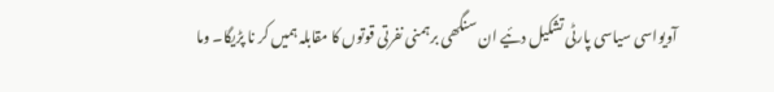آویواسی سیاسی پارٹی تشکیل دئیے ان سنگھی برہمنی نفرتی قوتوں کا مقابلہ ہمیں کر نا پڑیگا۔ وما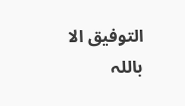التوفیق الا باللہ